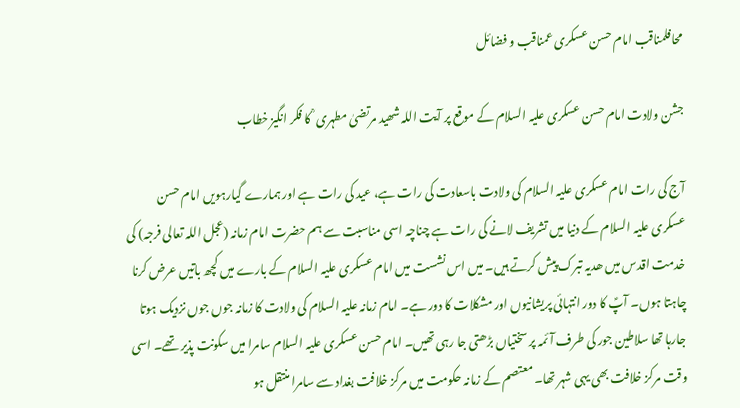محافلمناقب امام حسن عسکری عمناقب و فضائل

جشن ولادت امام حسن عسکری علیہ السلام کے موقع پر آیت اللہ شھید مرتضیٰ مطہری ؒ کا فکر انگیز خطاب

آج کی رات امام عسکری علیہ السلام کی ولادت باسعادت کی رات ہے، عید کی رات ہے اور ہمارے گیارہویں امام حسن عسکری علیہ السلام کے دنیا میں تشریف لانے کی رات ہے چناچہ اسی مناسبت سے ہم حضرت امام زمانہ (عجل اللہ تعالی فرجہ) کی خدمت اقدس میں ھدیہ تبرک پیش کرتے ہیں۔ میں اس نشست میں امام عسکری علیہ السلام کے بارے میں کچھ باتیں عرض کرنا چاہتا ہوں۔ آپؑ کا دور انتہائی پریشانیوں اور مشکلات کا دور ہے۔ امام زمانہ علیہ السلام کی ولادت کا زمانہ جوں جوں نزدیک ہوتا جارہا تھا سلاطین جور کی طرف آئمہ پر سختیاں بڑھتی جا رہی تھیں۔ امام حسن عسکری علیہ السلام سامرا میں سکونت پذیر تھے۔ اسی وقت مرکز خلافت بھی یہی شہر تھا۔ معتصم کے زمانہ حکومت میں مرکز خلافت بغداد سے سامرا منتقل ہو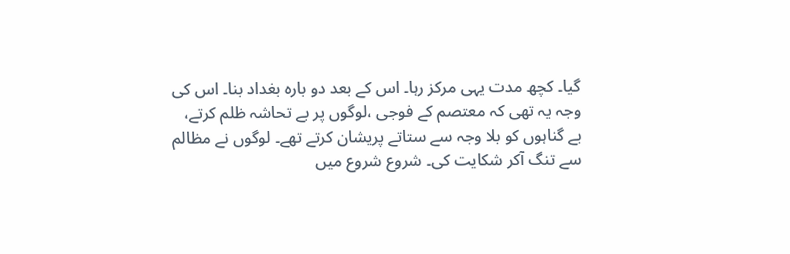گیا۔ کچھ مدت یہی مرکز رہا۔ اس کے بعد دو بارہ بغداد بنا۔ اس کی وجہ یہ تھی کہ معتصم کے فوجی ،لوگوں پر بے تحاشہ ظلم کرتے، بے گناہوں کو بلا وجہ سے ستاتے پریشان کرتے تھے۔ لوگوں نے مظالم سے تنگ آکر شکایت کی۔ شروع شروع میں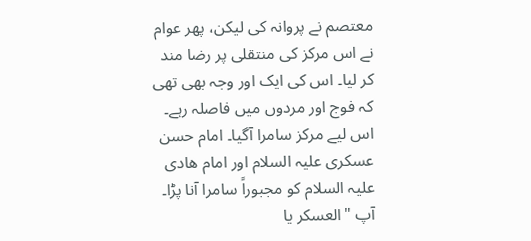معتصم نے پروانہ کی لیکن، پھر عوام نے اس مرکز کی منتقلی پر رضا مند کر لیا۔ اس کی ایک اور وجہ بھی تھی کہ فوج اور مردوں میں فاصلہ رہے۔ اس لیے مرکز سامرا آگیا۔ امام حسن عسکری علیہ السلام اور امام ھادی علیہ السلام کو مجبوراً سامرا آنا پڑا۔ آپ "العسکر یا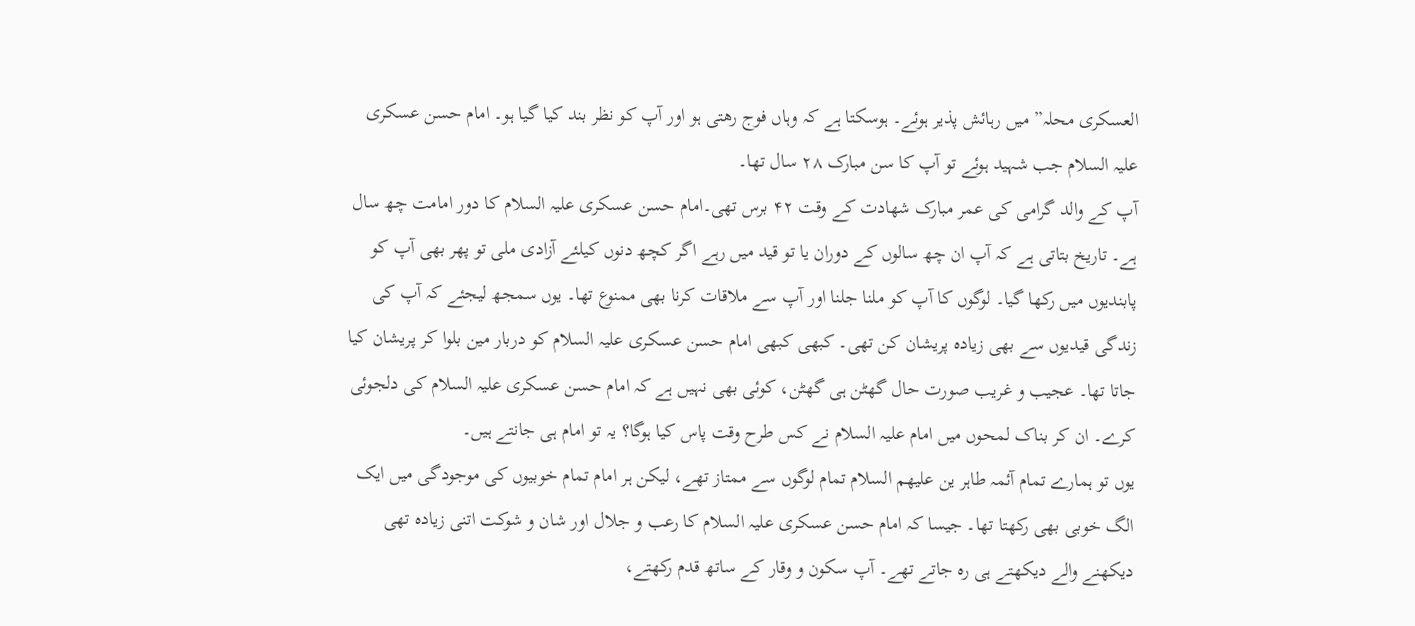العسکری محلہ” میں رہائش پذیر ہوئے۔ ہوسکتا ہے کہ وہاں فوج رھتی ہو اور آپ کو نظر بند کیا گیا ہو۔ امام حسن عسکری علیہ السلام جب شہید ہوئے تو آپ کا سن مبارک ۲۸ سال تھا۔
آپ کے والد گرامی کی عمر مبارک شھادت کے وقت ۴۲ برس تھی۔امام حسن عسکری علیہ السلام کا دور امامت چھ سال ہے۔ تاریخ بتاتی ہے کہ آپ ان چھ سالوں کے دوران یا تو قید میں رہے اگر کچھ دنوں کیلئے آزادی ملی تو پھر بھی آپ کو پابندیوں میں رکھا گیا۔ لوگوں کا آپ کو ملنا جلنا اور آپ سے ملاقات کرنا بھی ممنوع تھا۔ یوں سمجھ لیجئے کہ آپ کی زندگی قیدیوں سے بھی زیادہ پریشان کن تھی۔ کبھی کبھی امام حسن عسکری علیہ السلام کو دربار مین بلوا کر پریشان کیا جاتا تھا۔ عجیب و غریب صورت حال گھٹن ہی گھٹن، کوئی بھی نہیں ہے کہ امام حسن عسکری علیہ السلام کی دلجوئی کرے۔ ان کر بناک لمحوں میں امام علیہ السلام نے کس طرح وقت پاس کیا ہوگا؟ یہ تو امام ہی جانتے ہیں۔
یوں تو ہمارے تمام آئمہ طاہر ین علیھم السلام تمام لوگوں سے ممتاز تھے، لیکن ہر امام تمام خوبیوں کی موجودگی میں ایک الگ خوبی بھی رکھتا تھا۔ جیسا کہ امام حسن عسکری علیہ السلام کا رعب و جلال اور شان و شوکت اتنی زیادہ تھی دیکھنے والے دیکھتے ہی رہ جاتے تھے۔ آپ سکون و وقار کے ساتھ قدم رکھتے،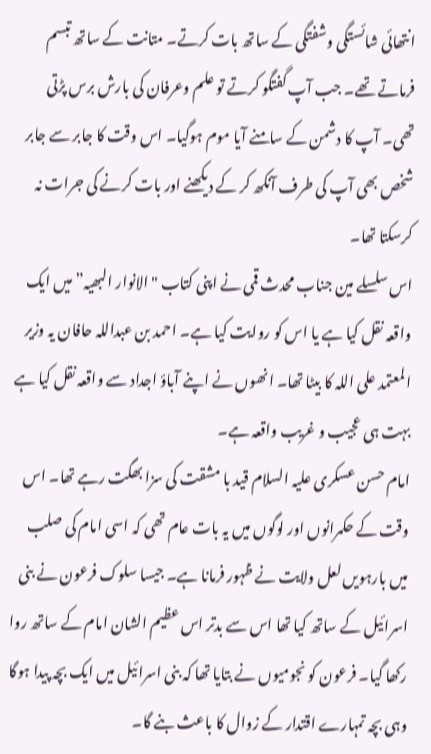انتھائی شائستگی وشفتگی کے ساتھ بات کرتے۔ متانت کے ساتھ تبسم فرماتے تھے۔ جب آپ گفتگو کرتے تو علم وعرفان کی بارش برس پڑتی تھی۔ آپ کا دشمن کے سامنے آیا موم ہوگیا۔ اس وقت کا جابر سے جابر شخص بھی آپ کی طرف آنکھ کر کے دیکھنے اور بات کرنے کی جرات نہ کرسکتا تھا۔
اس سلسلے مین جناب محدث قمی نے اپنی کتاب "الانوار البھیہ” میں ایک واقعہ نقل کیا ہے یا اس کو روایت کیا ہے۔ احمد بن عبداللہ حافان یہ وزیر المعتمد علی اللہ کا بیٹا تھا۔ انھوں نے اپنے آباؤ اجداد سے واقعہ نقل کیا ہے بہت ہی عجیب و غریب واقعہ ہے۔
امام حسن عسکری علیہ السلام قید با مشقت کی سزا بھگت رہے تھا۔ اس وقت کے حکمرانوں اور لوگوں میں یہ بات عام تھی کہ اسی امام کی صلب میں بارہویں لعل ولایت نے ظہور فرمانا ہے۔ جیسا سلوک فرعون نے بنی اسرائیل کے ساتھ کیا تھا اس سے بدتر اس عظیم الشان امام کے ساتھ روا رکھا گیا۔ فرعون کو نجومیوں نے بتایا تھا کہ بنی اسرائیل میں ایک بچہ پیدا ہوگا وہی بچہ تمہارے اقتدار کے زوال کا باعث بنے گا۔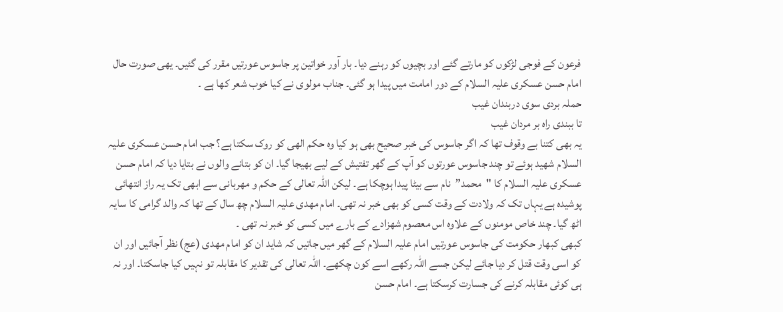فرعون کے فوجی لڑکوں کو مارتے گئے اور بچیوں کو رہنے دیا۔ بار آور خواتین پر جاسوس عورتیں مقرر کی گئیں۔ یھی صورت حال امام حسن عسکری علیہ السلام کے دور امامت میں پیدا ہو گئی۔ جناب مولوی نے کیا خوب شعر کھا ہے ۔
حملہ بردی سوی دربندان غیب
تا ببندی راہ بر مردان غیب
یہ بھی کتنا بے وقوف تھا کہ اگر جاسوس کی خبر صحیح بھی ہو کیا وہ حکم الھی کو روک سکتا ہے؟ جب امام حسن عسکری علیہ السلام شھید ہوئے تو چند جاسوس عورتوں کو آپ کے گھر تفتیش کے لیے بھیجا گیا۔ ان کو بتانے والوں نے بتایا دیا کہ امام حسن عسکری علیہ السلام کا "محمد”نام سے بیٹا پیدا ہوچکا ہے۔ لیکن اللہ تعالی کے حکم و مھربانی سے ابھی تک یہ راز انتھائی پوشیدہ ہے یہاں تک کہ ولادت کے وقت کسی کو بھی خبر نہ تھی۔ امام مھدی علیہ السلام چھ سال کے تھا کہ والد گرامی کا سایہ اٹھ گیا۔ چند خاص مومنوں کے علاوہ اس معصوم شھزادے کے بارے میں کسی کو خبر نہ تھی ۔
کبھی کبھار حکومت کی جاسوس عورتیں امام علیہ السلام کے گھر میں جاتیں کہ شاید ان کو امام مھدی (عج) نظر آجائیں اور ان کو اسی وقت قتل کر دیا جائے لیکن جسے اللہ رکھے اسے کون چکھے۔ اللہ تعالی کی تقدیر کا مقابلہ تو نہیں کیا جاسکتا۔ اور نہ ہی کوئی مقابلہ کرنے کی جسارت کرسکتا ہے۔ امام حسن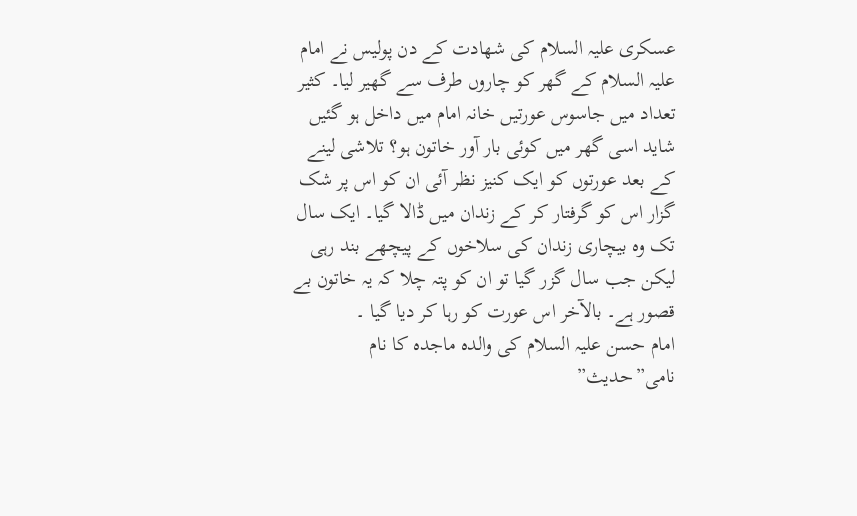عسکری علیہ السلام کی شھادت کے دن پولیس نے امام علیہ السلام کے گھر کو چاروں طرف سے گھیر لیا۔ کثیر تعداد میں جاسوس عورتیں خانہ امام میں داخل ہو گئیں شاید اسی گھر میں کوئی بار آور خاتون ہو؟ تلاشی لینے کے بعد عورتوں کو ایک کنیز نظر آئی ان کو اس پر شک گزار اس کو گرفتار کر کے زندان میں ڈالا گیا۔ ایک سال تک وہ بیچاری زندان کی سلاخوں کے پیچھے بند رہی لیکن جب سال گزر گیا تو ان کو پتہ چلا کہ یہ خاتون بے قصور ہے۔ بالآخر اس عورت کو رہا کر دیا گیا ۔
امام حسن علیہ السلام کی والدہ ماجدہ کا نام نامی”حدیث”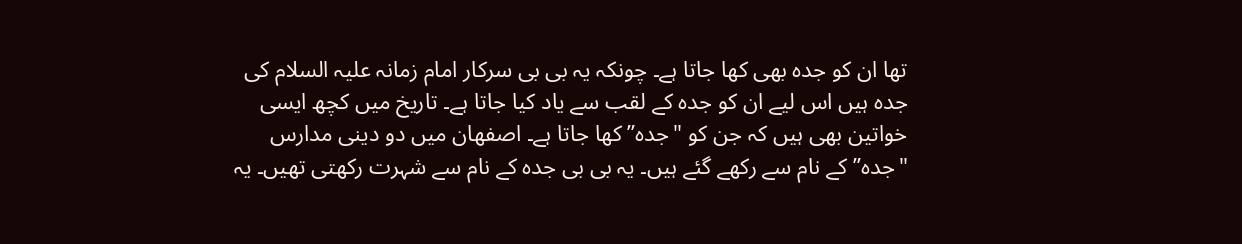تھا ان کو جدہ بھی کھا جاتا ہے۔ چونکہ یہ بی بی سرکار امام زمانہ علیہ السلام کی جدہ ہیں اس لیے ان کو جدہ کے لقب سے یاد کیا جاتا ہے۔ تاریخ میں کچھ ایسی خواتین بھی ہیں کہ جن کو "جدہ” کھا جاتا ہے۔ اصفھان میں دو دینی مدارس "جدہ”کے نام سے رکھے گئے ہیں۔ یہ بی بی جدہ کے نام سے شہرت رکھتی تھیں۔ یہ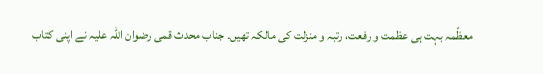معظّمہ بہت ہی عظمت و رفعت، رتبہ و منزلت کی مالکہ تھیں۔ جناب محدث قمی رضوان اللہ علیہ نے اپنی کتاب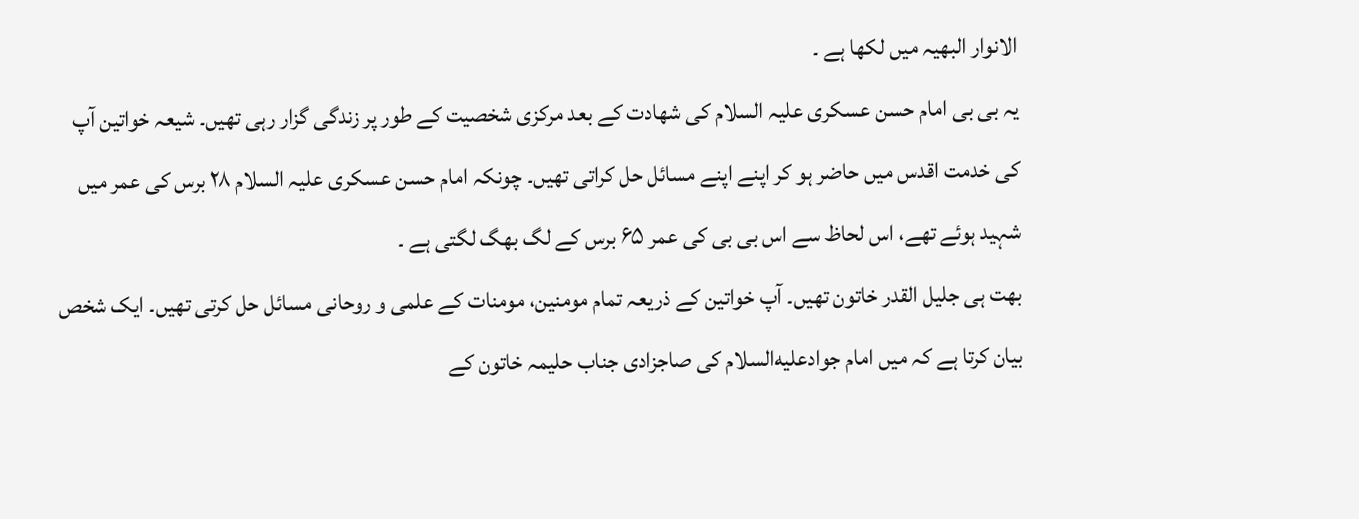الانوار البھیہ میں لکھا ہے ۔
یہ بی بی امام حسن عسکری علیہ السلام کی شھادت کے بعد مرکزی شخصیت کے طور پر زندگی گزار رہی تھیں۔ شیعہ خواتین آپ کی خدمت اقدس میں حاضر ہو کر اپنے اپنے مسائل حل کراتی تھیں۔ چونکہ امام حسن عسکری علیہ السلام ۲۸ برس کی عمر میں شہید ہوئے تھے، اس لحاظ سے اس بی بی کی عمر ۶۵ برس کے لگ بھگ لگتی ہے ۔
بھت ہی جلیل القدر خاتون تھیں۔ آپ خواتین کے ذریعہ تمام مومنین، مومنات کے علمی و روحانی مسائل حل کرتی تھیں۔ ایک شخص بیان کرتا ہے کہ میں امام جوادعليه‌السلام کی صاجزادی جناب حلیمہ خاتون کے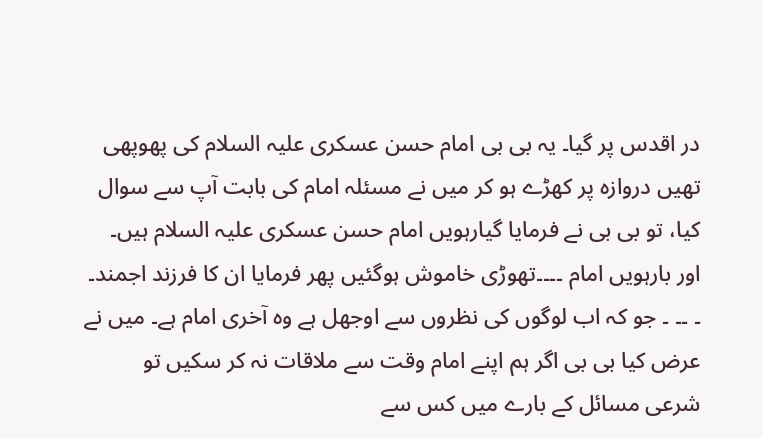در اقدس پر گیا۔ یہ بی بی امام حسن عسکری علیہ السلام کی پھوپھی تھیں دروازہ پر کھڑے ہو کر میں نے مسئلہ امام کی بابت آپ سے سوال کیا، تو بی بی نے فرمایا گیارہویں امام حسن عسکری علیہ السلام ہیں۔ اور بارہویں امام ۔۔۔۔تھوڑی خاموش ہوگئیں پھر فرمایا ان کا فرزند اجمند۔ ۔ ۔۔ ۔ جو کہ اب لوگوں کی نظروں سے اوجھل ہے وہ آخری امام ہے۔ میں نے عرض کیا بی بی اگر ہم اپنے امام وقت سے ملاقات نہ کر سکیں تو شرعی مسائل کے بارے میں کس سے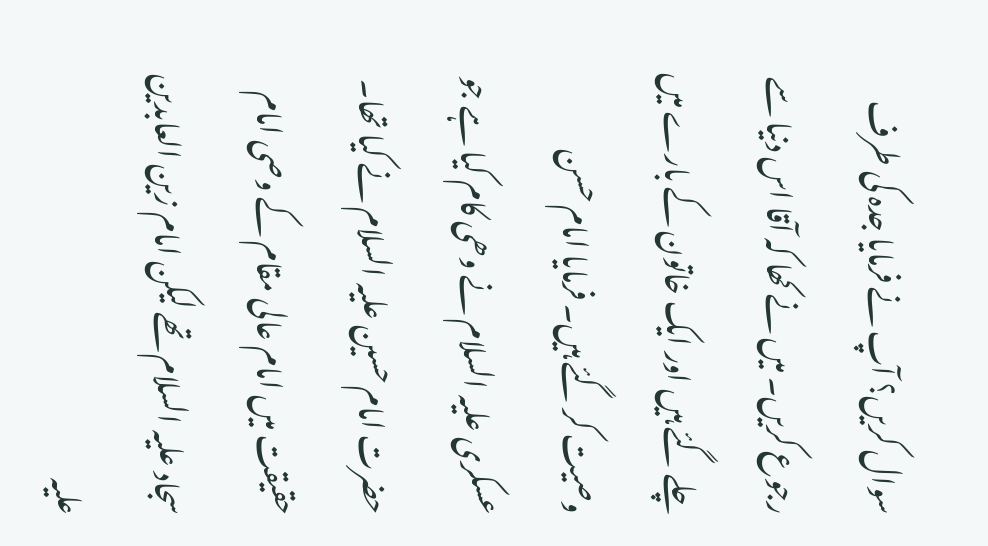سوال کریں؟ آپ نے فرمایا جدہ کی طرف رجوع کریں۔ میں نے کھا کہ آقا اس دنیا سے چلے گئے ہیں اور ایک خاتون کے بارے میں وصیت کر گئے ہیں۔ فرمایا امام حسن عسکری علیہ السلام نے وھی کام کیا ہے جو حضرت امام حسین علیہ السلام نے کیا تھا۔ حقیقت میں امام عالی مقام کے وصی امام سجاد علیہ السلام تھے لیکن امام زین العابدین علیہ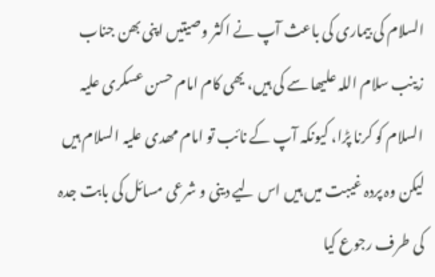السلام کی بیماری کی باعث آپ نے اکثر وصیتیں اپنی بھن جناب زینب سلام اللہ علیھا سے کی ہیں، یھی کام امام حسن عسکری علیہ السلام کو کرنا پڑا، کیونکہ آپ کے نائب تو امام مھدی علیہ السلام ہیں لیکن وہ پردہ غیبت میں ہیں اس لیے دینی و شرعی مسائل کی بابت جدہ کی طرف رجوع کیا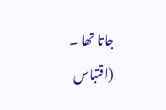جاتا تھا ۔
(اقتباس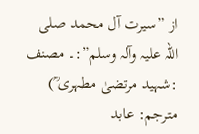از ”سیرت آل محمد صلی اللہ علیہ وآلہ وسلم”:۔ مصنف :شہید مرتضیٰ مطہری ؒ)
مترجم: عابد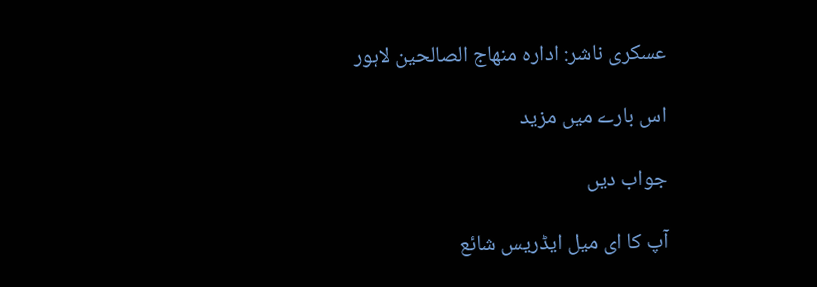عسکری ناشر: ادارہ منھاج الصالحین لاہور

اس بارے میں مزید

جواب دیں

آپ کا ای میل ایڈریس شائع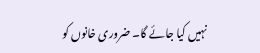نہیں کیا جائے گا۔ ضروری خانوں کو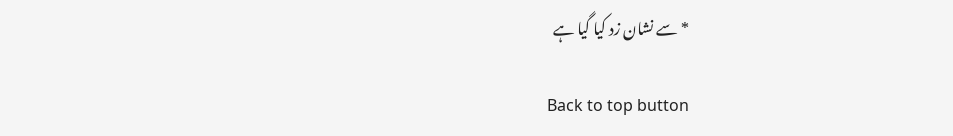* سے نشان زد کیا گیا ہے

Back to top button